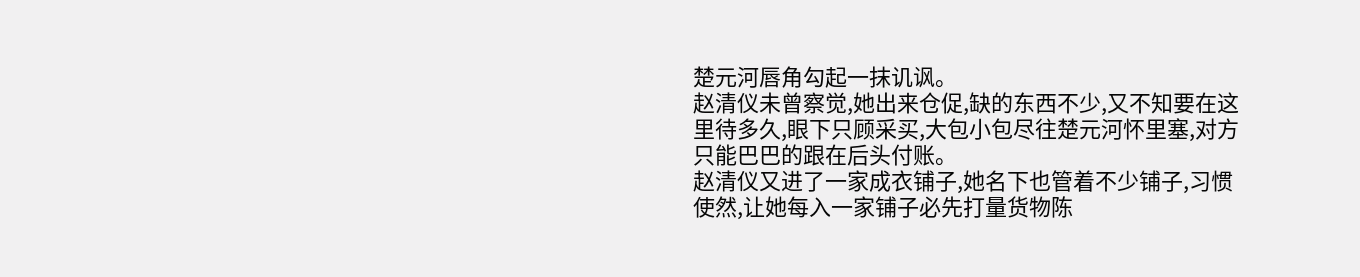楚元河唇角勾起一抹讥讽。
赵清仪未曾察觉,她出来仓促,缺的东西不少,又不知要在这里待多久,眼下只顾采买,大包小包尽往楚元河怀里塞,对方只能巴巴的跟在后头付账。
赵清仪又进了一家成衣铺子,她名下也管着不少铺子,习惯使然,让她每入一家铺子必先打量货物陈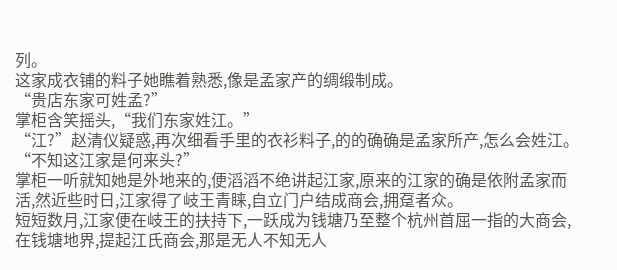列。
这家成衣铺的料子她瞧着熟悉,像是孟家产的绸缎制成。
“贵店东家可姓孟?”
掌柜含笑摇头,“我们东家姓江。”
“江?”赵清仪疑惑,再次细看手里的衣衫料子,的的确确是孟家所产,怎么会姓江。
“不知这江家是何来头?”
掌柜一听就知她是外地来的,便滔滔不绝讲起江家,原来的江家的确是依附孟家而活,然近些时日,江家得了岐王青睐,自立门户结成商会,拥趸者众。
短短数月,江家便在岐王的扶持下,一跃成为钱塘乃至整个杭州首屈一指的大商会,在钱塘地界,提起江氏商会,那是无人不知无人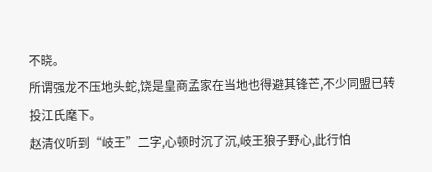不晓。
所谓强龙不压地头蛇,饶是皇商孟家在当地也得避其锋芒,不少同盟已转投江氏麾下。
赵清仪听到“岐王”二字,心顿时沉了沉,岐王狼子野心,此行怕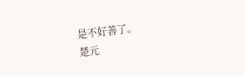是不好善了。
楚元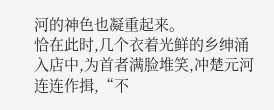河的神色也凝重起来。
恰在此时,几个衣着光鲜的乡绅涌入店中,为首者满脸堆笑,冲楚元河连连作揖,“不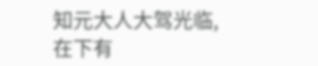知元大人大驾光临,在下有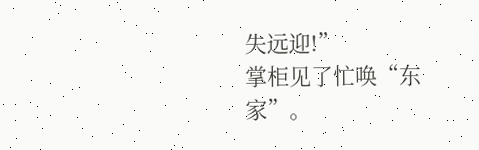失远迎!”
掌柜见了忙唤“东家”。